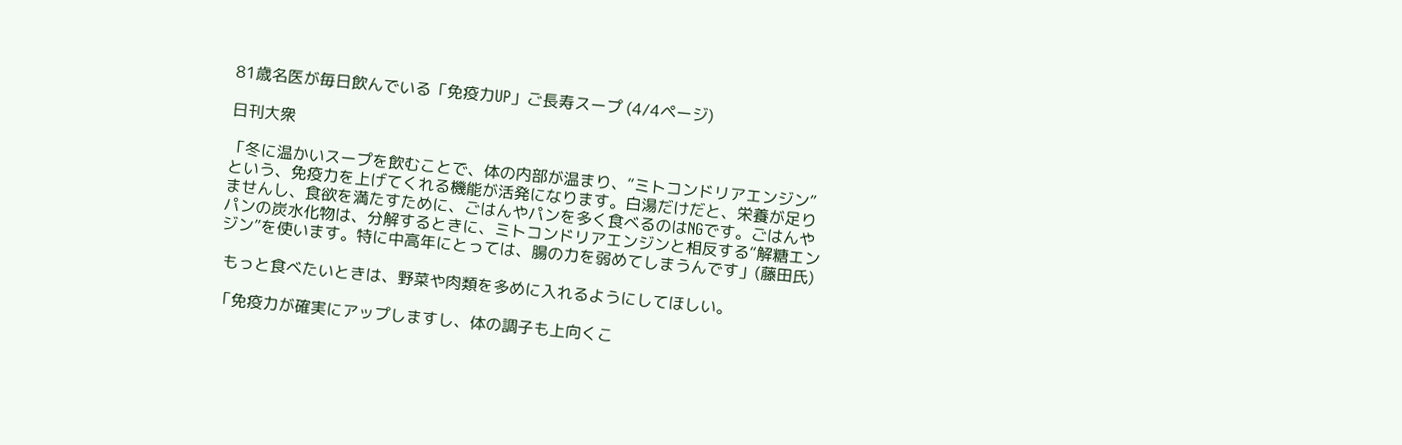81歳名医が毎日飲んでいる「免疫力UP」ご長寿スープ (4/4ページ)

日刊大衆

「冬に温かいスープを飲むことで、体の内部が温まり、“ミトコンドリアエンジン”という、免疫力を上げてくれる機能が活発になります。白湯だけだと、栄養が足りませんし、食欲を満たすために、ごはんやパンを多く食べるのはNGです。ごはんやパンの炭水化物は、分解するときに、ミトコンドリアエンジンと相反する“解糖エンジン”を使います。特に中高年にとっては、腸の力を弱めてしまうんです」(藤田氏)

 もっと食べたいときは、野菜や肉類を多めに入れるようにしてほしい。

「免疫力が確実にアップしますし、体の調子も上向くこ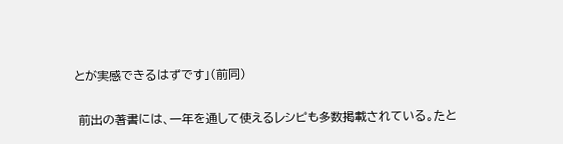とが実感できるはずです」(前同)

 前出の著書には、一年を通して使えるレシピも多数掲載されている。たと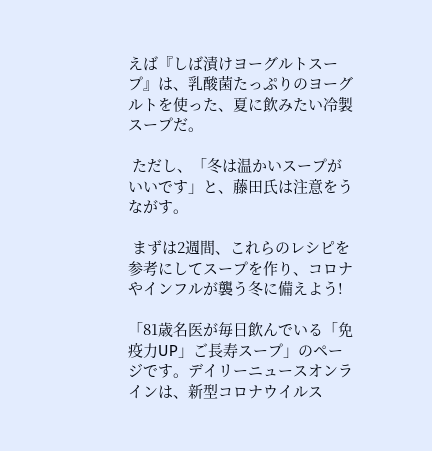えば『しば漬けヨーグルトスープ』は、乳酸菌たっぷりのヨーグルトを使った、夏に飲みたい冷製スープだ。

 ただし、「冬は温かいスープがいいです」と、藤田氏は注意をうながす。

 まずは2週間、これらのレシピを参考にしてスープを作り、コロナやインフルが襲う冬に備えよう!

「81歳名医が毎日飲んでいる「免疫力UP」ご長寿スープ」のページです。デイリーニュースオンラインは、新型コロナウイルス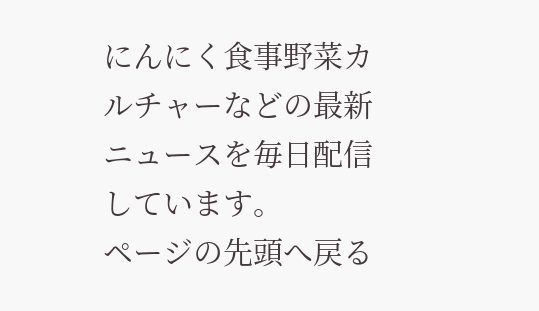にんにく食事野菜カルチャーなどの最新ニュースを毎日配信しています。
ページの先頭へ戻る